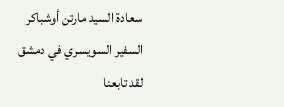سعادة السيد مارتن أوشباكر
السفير السويسري في دمشق
لقد تابعنا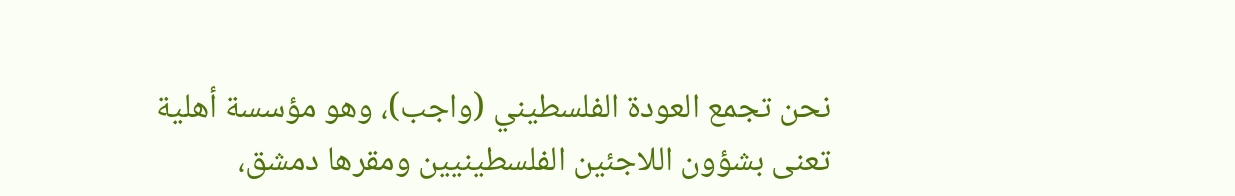نحن تجمع العودة الفلسطيني (واجب)، وهو مؤسسة أهلية تعنى بشؤون اللاجئين الفلسطينيين ومقرها دمشق،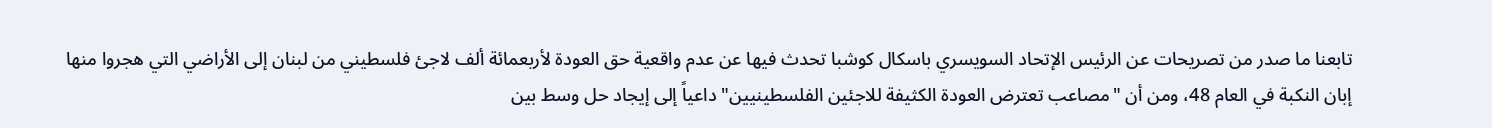تابعنا ما صدر من تصريحات عن الرئيس الإتحاد السويسري باسكال كوشبا تحدث فيها عن عدم واقعية حق العودة لأربعمائة ألف لاجئ فلسطيني من لبنان إلى الأراضي التي هجروا منها إبان النكبة في العام 48، ومن أن "مصاعب تعترض العودة الكثيفة للاجئين الفلسطينيين" داعياً إلى إيجاد حل وسط بين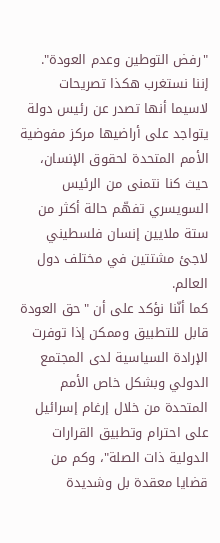"رفض التوطين وعدم العودة".
إننا نستغرب هكذا تصريحات لاسيما أنها تصدر عن رئيس دولة يتواجد على أراضيها مركز مفوضية الأمم المتحدة لحقوق الإنسان، حيث كنا نتمنى من الرئيس السويسري تفهّم حالة أكثر من ستة ملايين إنسان فلسطيني لاجئ مشتتين في مختلف دول العالم.
كما أنّنا نؤكد على أن "حق العودة قابل للتطبيق وممكن إذا توفرت الإرادة السياسية لدى المجتمع الدولي وبشكل خاص الأمم المتحدة من خلال إرغام إسرائيل على احترام وتطبيق القرارات الدولية ذات الصلة"، وكم من قضايا معقدة بل وشديدة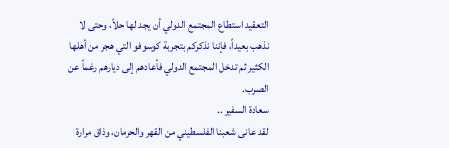التعقيد استطاع المجتمع الدولي أن يجد لها حلاً، وحتى لا نذهب بعيداً، فإننا نذكركم بتجربة كوسوفو التي هجر من أهلها الكثير ثم تدخل المجتمع الدولي فأعادهم إلى ديارهم رغماً عن الصرب.
سعادة السفير ..
لقد عانى شعبنا الفلسطيني من القهر والحرمان، وذاق مرارة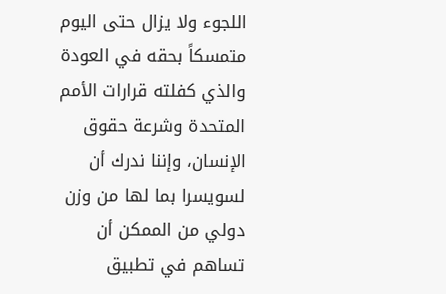اللجوء ولا يزال حتى اليوم متمسكاً بحقه في العودة والذي كفلته قرارات الأمم المتحدة وشرعة حقوق الإنسان، وإننا ندرك أن لسويسرا بما لها من وزن دولي من الممكن أن تساهم في تطبيق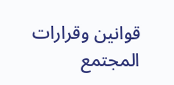قوانين وقرارات المجتمع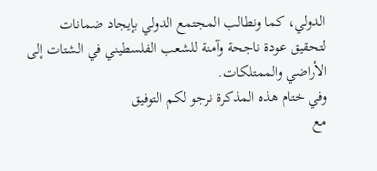الدولي، كما ونطالب المجتمع الدولي بإيجاد ضمانات لتحقيق عودة ناجحة وآمنة للشعب الفلسطيني في الشتات إلى الأراضي والممتلكات.
وفي ختام هذه المذكرة نرجو لكم التوفيق
مع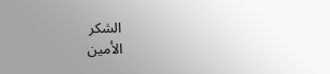الشكر
الأمين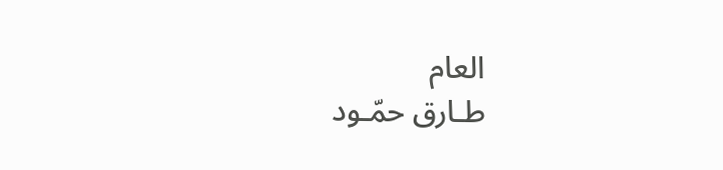العام
طـارق حمّـود